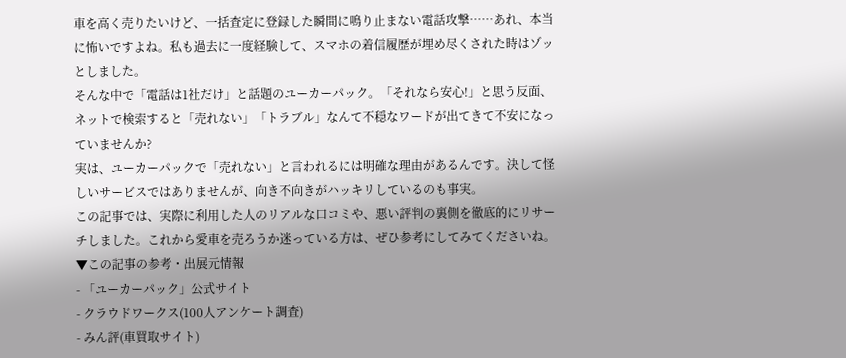車を高く売りたいけど、一括査定に登録した瞬間に鳴り止まない電話攻撃……あれ、本当に怖いですよね。私も過去に一度経験して、スマホの着信履歴が埋め尽くされた時はゾッとしました。
そんな中で「電話は1社だけ」と話題のユーカーパック。「それなら安心!」と思う反面、ネットで検索すると「売れない」「トラブル」なんて不穏なワードが出てきて不安になっていませんか?
実は、ユーカーパックで「売れない」と言われるには明確な理由があるんです。決して怪しいサービスではありませんが、向き不向きがハッキリしているのも事実。
この記事では、実際に利用した人のリアルな口コミや、悪い評判の裏側を徹底的にリサーチしました。これから愛車を売ろうか迷っている方は、ぜひ参考にしてみてくださいね。
▼この記事の参考・出展元情報
- 「ユーカーパック」公式サイト
- クラウドワークス(100人アンケート調査)
- みん評(車買取サイト)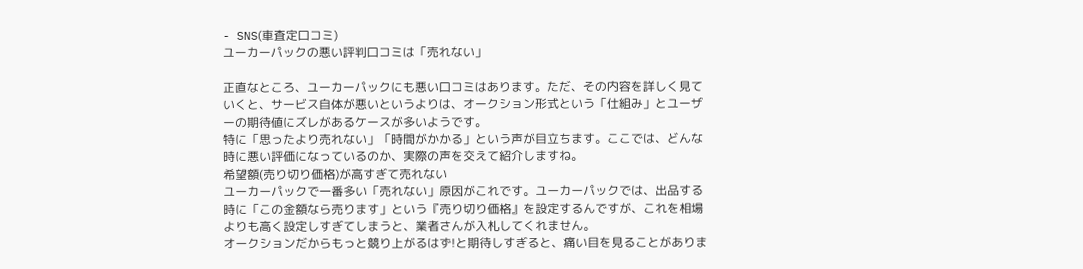- SNS(車査定口コミ)
ユーカーパックの悪い評判口コミは「売れない」

正直なところ、ユーカーパックにも悪い口コミはあります。ただ、その内容を詳しく見ていくと、サービス自体が悪いというよりは、オークション形式という「仕組み」とユーザーの期待値にズレがあるケースが多いようです。
特に「思ったより売れない」「時間がかかる」という声が目立ちます。ここでは、どんな時に悪い評価になっているのか、実際の声を交えて紹介しますね。
希望額(売り切り価格)が高すぎて売れない
ユーカーパックで一番多い「売れない」原因がこれです。ユーカーパックでは、出品する時に「この金額なら売ります」という『売り切り価格』を設定するんですが、これを相場よりも高く設定しすぎてしまうと、業者さんが入札してくれません。
オークションだからもっと競り上がるはず!と期待しすぎると、痛い目を見ることがありま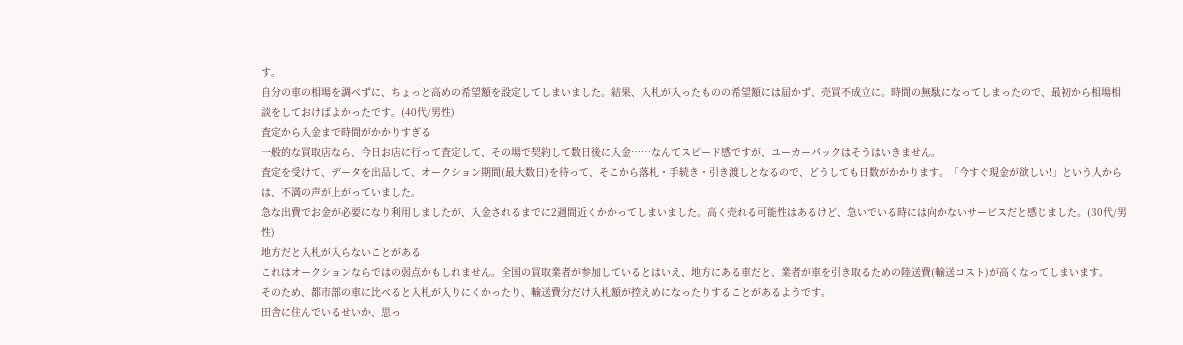す。
自分の車の相場を調べずに、ちょっと高めの希望額を設定してしまいました。結果、入札が入ったものの希望額には届かず、売買不成立に。時間の無駄になってしまったので、最初から相場相談をしておけばよかったです。(40代/男性)
査定から入金まで時間がかかりすぎる
一般的な買取店なら、今日お店に行って査定して、その場で契約して数日後に入金……なんてスピード感ですが、ユーカーパックはそうはいきません。
査定を受けて、データを出品して、オークション期間(最大数日)を待って、そこから落札・手続き・引き渡しとなるので、どうしても日数がかかります。「今すぐ現金が欲しい!」という人からは、不満の声が上がっていました。
急な出費でお金が必要になり利用しましたが、入金されるまでに2週間近くかかってしまいました。高く売れる可能性はあるけど、急いでいる時には向かないサービスだと感じました。(30代/男性)
地方だと入札が入らないことがある
これはオークションならではの弱点かもしれません。全国の買取業者が参加しているとはいえ、地方にある車だと、業者が車を引き取るための陸送費(輸送コスト)が高くなってしまいます。
そのため、都市部の車に比べると入札が入りにくかったり、輸送費分だけ入札額が控えめになったりすることがあるようです。
田舎に住んでいるせいか、思っ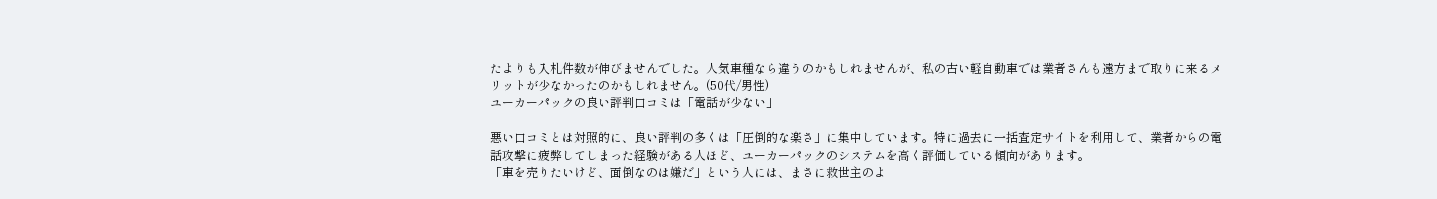たよりも入札件数が伸びませんでした。人気車種なら違うのかもしれませんが、私の古い軽自動車では業者さんも遠方まで取りに来るメリットが少なかったのかもしれません。(50代/男性)
ユーカーパックの良い評判口コミは「電話が少ない」

悪い口コミとは対照的に、良い評判の多くは「圧倒的な楽さ」に集中しています。特に過去に一括査定サイトを利用して、業者からの電話攻撃に疲弊してしまった経験がある人ほど、ユーカーパックのシステムを高く評価している傾向があります。
「車を売りたいけど、面倒なのは嫌だ」という人には、まさに救世主のよ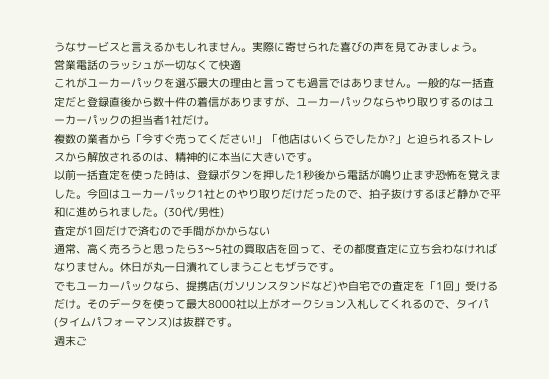うなサービスと言えるかもしれません。実際に寄せられた喜びの声を見てみましょう。
営業電話のラッシュが一切なくて快適
これがユーカーパックを選ぶ最大の理由と言っても過言ではありません。一般的な一括査定だと登録直後から数十件の着信がありますが、ユーカーパックならやり取りするのはユーカーパックの担当者1社だけ。
複数の業者から「今すぐ売ってください!」「他店はいくらでしたか?」と迫られるストレスから解放されるのは、精神的に本当に大きいです。
以前一括査定を使った時は、登録ボタンを押した1秒後から電話が鳴り止まず恐怖を覚えました。今回はユーカーパック1社とのやり取りだけだったので、拍子抜けするほど静かで平和に進められました。(30代/男性)
査定が1回だけで済むので手間がかからない
通常、高く売ろうと思ったら3〜5社の買取店を回って、その都度査定に立ち会わなければなりません。休日が丸一日潰れてしまうこともザラです。
でもユーカーパックなら、提携店(ガソリンスタンドなど)や自宅での査定を「1回」受けるだけ。そのデータを使って最大8000社以上がオークション入札してくれるので、タイパ(タイムパフォーマンス)は抜群です。
週末ご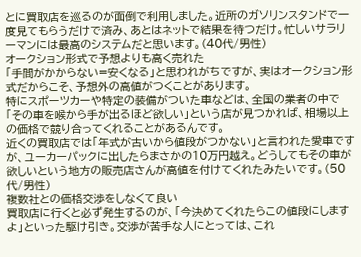とに買取店を巡るのが面倒で利用しました。近所のガソリンスタンドで一度見てもらうだけで済み、あとはネットで結果を待つだけ。忙しいサラリーマンには最高のシステムだと思います。(40代/男性)
オークション形式で予想よりも高く売れた
「手間がかからない=安くなる」と思われがちですが、実はオークション形式だからこそ、予想外の高値がつくことがあります。
特にスポーツカーや特定の装備がついた車などは、全国の業者の中で「その車を喉から手が出るほど欲しい」という店が見つかれば、相場以上の価格で競り合ってくれることがあるんです。
近くの買取店では「年式が古いから値段がつかない」と言われた愛車ですが、ユーカーパックに出したらまさかの10万円越え。どうしてもその車が欲しいという地方の販売店さんが高値を付けてくれたみたいです。(50代/男性)
複数社との価格交渉をしなくて良い
買取店に行くと必ず発生するのが、「今決めてくれたらこの値段にしますよ」といった駆け引き。交渉が苦手な人にとっては、これ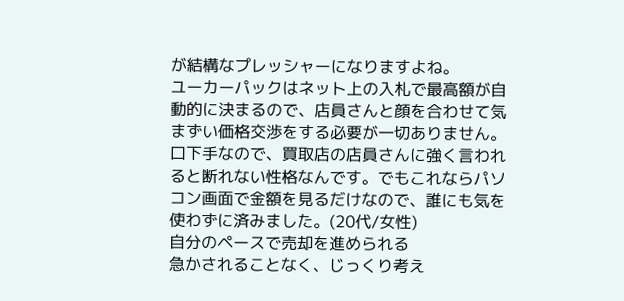が結構なプレッシャーになりますよね。
ユーカーパックはネット上の入札で最高額が自動的に決まるので、店員さんと顔を合わせて気まずい価格交渉をする必要が一切ありません。
口下手なので、買取店の店員さんに強く言われると断れない性格なんです。でもこれならパソコン画面で金額を見るだけなので、誰にも気を使わずに済みました。(20代/女性)
自分のペースで売却を進められる
急かされることなく、じっくり考え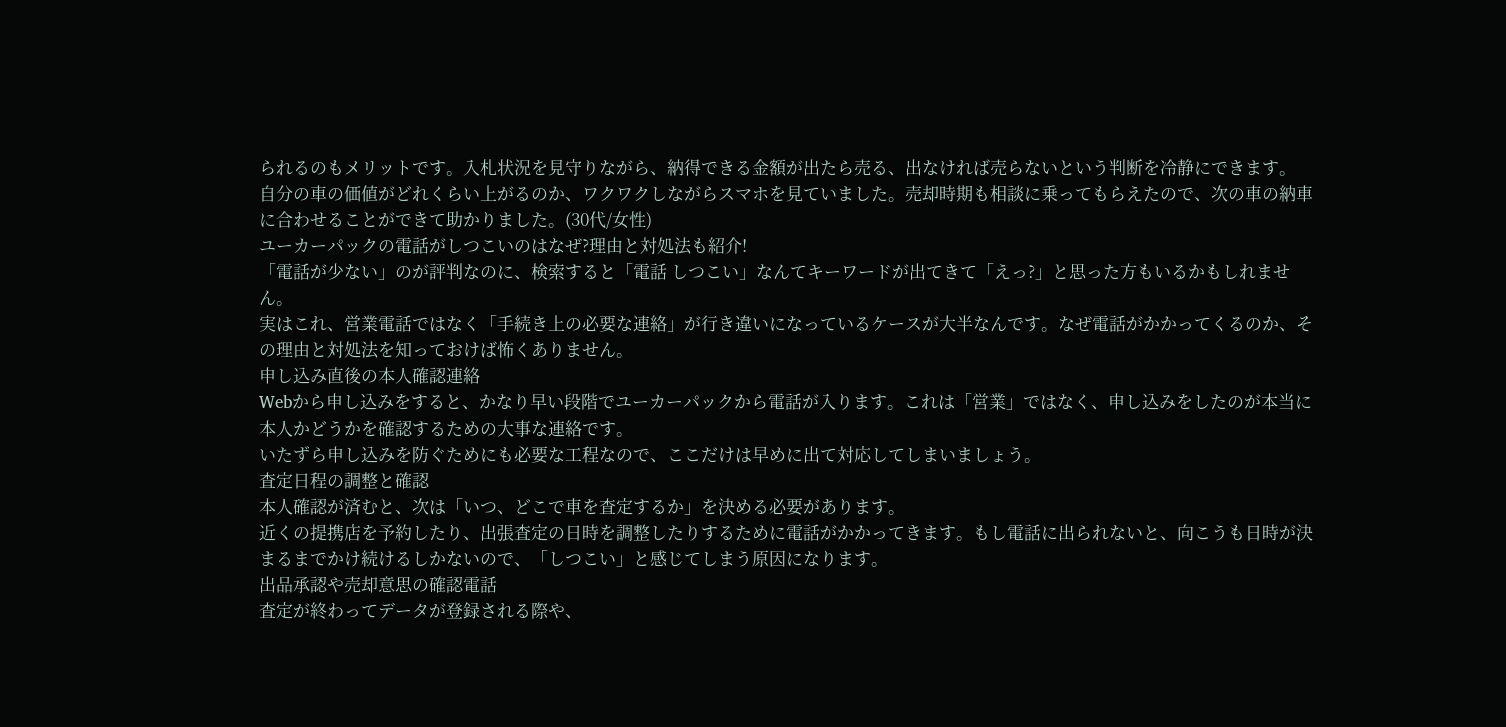られるのもメリットです。入札状況を見守りながら、納得できる金額が出たら売る、出なければ売らないという判断を冷静にできます。
自分の車の価値がどれくらい上がるのか、ワクワクしながらスマホを見ていました。売却時期も相談に乗ってもらえたので、次の車の納車に合わせることができて助かりました。(30代/女性)
ユーカーパックの電話がしつこいのはなぜ?理由と対処法も紹介!
「電話が少ない」のが評判なのに、検索すると「電話 しつこい」なんてキーワードが出てきて「えっ?」と思った方もいるかもしれません。
実はこれ、営業電話ではなく「手続き上の必要な連絡」が行き違いになっているケースが大半なんです。なぜ電話がかかってくるのか、その理由と対処法を知っておけば怖くありません。
申し込み直後の本人確認連絡
Webから申し込みをすると、かなり早い段階でユーカーパックから電話が入ります。これは「営業」ではなく、申し込みをしたのが本当に本人かどうかを確認するための大事な連絡です。
いたずら申し込みを防ぐためにも必要な工程なので、ここだけは早めに出て対応してしまいましょう。
査定日程の調整と確認
本人確認が済むと、次は「いつ、どこで車を査定するか」を決める必要があります。
近くの提携店を予約したり、出張査定の日時を調整したりするために電話がかかってきます。もし電話に出られないと、向こうも日時が決まるまでかけ続けるしかないので、「しつこい」と感じてしまう原因になります。
出品承認や売却意思の確認電話
査定が終わってデータが登録される際や、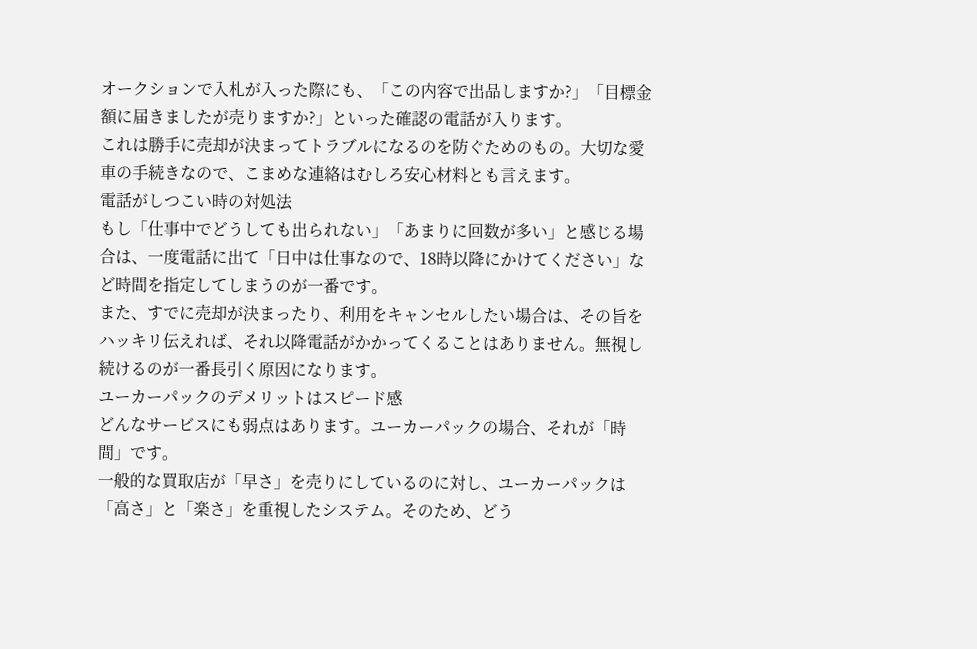オークションで入札が入った際にも、「この内容で出品しますか?」「目標金額に届きましたが売りますか?」といった確認の電話が入ります。
これは勝手に売却が決まってトラブルになるのを防ぐためのもの。大切な愛車の手続きなので、こまめな連絡はむしろ安心材料とも言えます。
電話がしつこい時の対処法
もし「仕事中でどうしても出られない」「あまりに回数が多い」と感じる場合は、一度電話に出て「日中は仕事なので、18時以降にかけてください」など時間を指定してしまうのが一番です。
また、すでに売却が決まったり、利用をキャンセルしたい場合は、その旨をハッキリ伝えれば、それ以降電話がかかってくることはありません。無視し続けるのが一番長引く原因になります。
ユーカーパックのデメリットはスピード感
どんなサービスにも弱点はあります。ユーカーパックの場合、それが「時間」です。
一般的な買取店が「早さ」を売りにしているのに対し、ユーカーパックは「高さ」と「楽さ」を重視したシステム。そのため、どう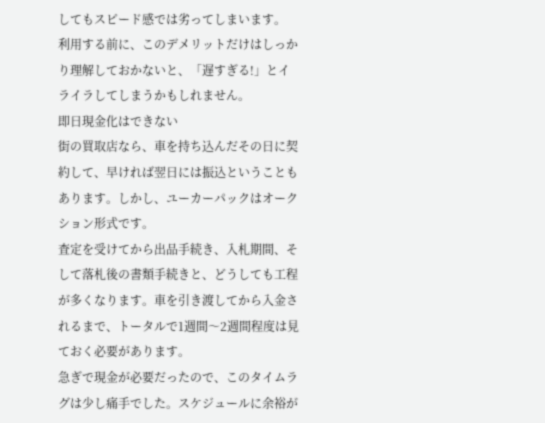してもスピード感では劣ってしまいます。
利用する前に、このデメリットだけはしっかり理解しておかないと、「遅すぎる!」とイライラしてしまうかもしれません。
即日現金化はできない
街の買取店なら、車を持ち込んだその日に契約して、早ければ翌日には振込ということもあります。しかし、ユーカーパックはオークション形式です。
査定を受けてから出品手続き、入札期間、そして落札後の書類手続きと、どうしても工程が多くなります。車を引き渡してから入金されるまで、トータルで1週間〜2週間程度は見ておく必要があります。
急ぎで現金が必要だったので、このタイムラグは少し痛手でした。スケジュールに余裕が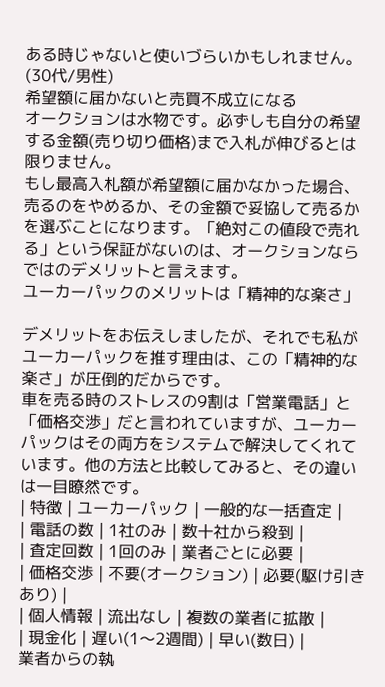ある時じゃないと使いづらいかもしれません。(30代/男性)
希望額に届かないと売買不成立になる
オークションは水物です。必ずしも自分の希望する金額(売り切り価格)まで入札が伸びるとは限りません。
もし最高入札額が希望額に届かなかった場合、売るのをやめるか、その金額で妥協して売るかを選ぶことになります。「絶対この値段で売れる」という保証がないのは、オークションならではのデメリットと言えます。
ユーカーパックのメリットは「精神的な楽さ」

デメリットをお伝えしましたが、それでも私がユーカーパックを推す理由は、この「精神的な楽さ」が圧倒的だからです。
車を売る時のストレスの9割は「営業電話」と「価格交渉」だと言われていますが、ユーカーパックはその両方をシステムで解決してくれています。他の方法と比較してみると、その違いは一目瞭然です。
| 特徴 | ユーカーパック | 一般的な一括査定 |
| 電話の数 | 1社のみ | 数十社から殺到 |
| 査定回数 | 1回のみ | 業者ごとに必要 |
| 価格交渉 | 不要(オークション) | 必要(駆け引きあり) |
| 個人情報 | 流出なし | 複数の業者に拡散 |
| 現金化 | 遅い(1〜2週間) | 早い(数日) |
業者からの執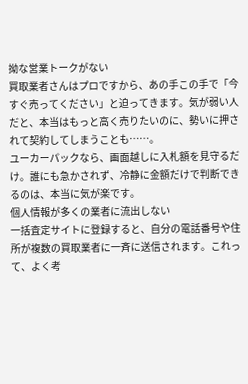拗な営業トークがない
買取業者さんはプロですから、あの手この手で「今すぐ売ってください」と迫ってきます。気が弱い人だと、本当はもっと高く売りたいのに、勢いに押されて契約してしまうことも……。
ユーカーパックなら、画面越しに入札額を見守るだけ。誰にも急かされず、冷静に金額だけで判断できるのは、本当に気が楽です。
個人情報が多くの業者に流出しない
一括査定サイトに登録すると、自分の電話番号や住所が複数の買取業者に一斉に送信されます。これって、よく考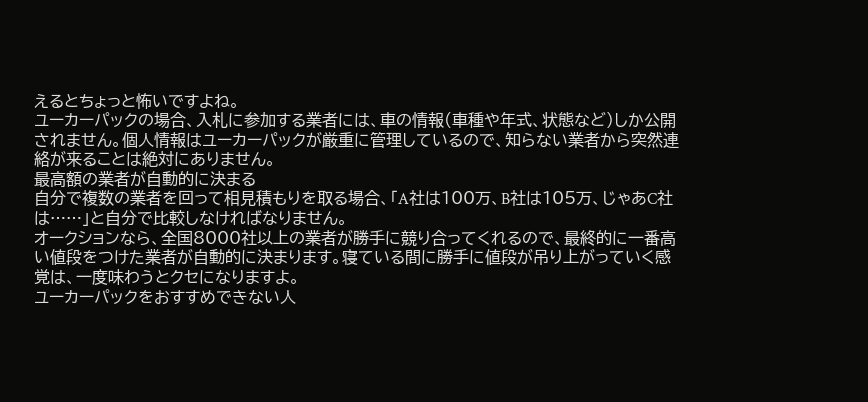えるとちょっと怖いですよね。
ユーカーパックの場合、入札に参加する業者には、車の情報(車種や年式、状態など)しか公開されません。個人情報はユーカーパックが厳重に管理しているので、知らない業者から突然連絡が来ることは絶対にありません。
最高額の業者が自動的に決まる
自分で複数の業者を回って相見積もりを取る場合、「A社は100万、B社は105万、じゃあC社は……」と自分で比較しなければなりません。
オークションなら、全国8000社以上の業者が勝手に競り合ってくれるので、最終的に一番高い値段をつけた業者が自動的に決まります。寝ている間に勝手に値段が吊り上がっていく感覚は、一度味わうとクセになりますよ。
ユーカーパックをおすすめできない人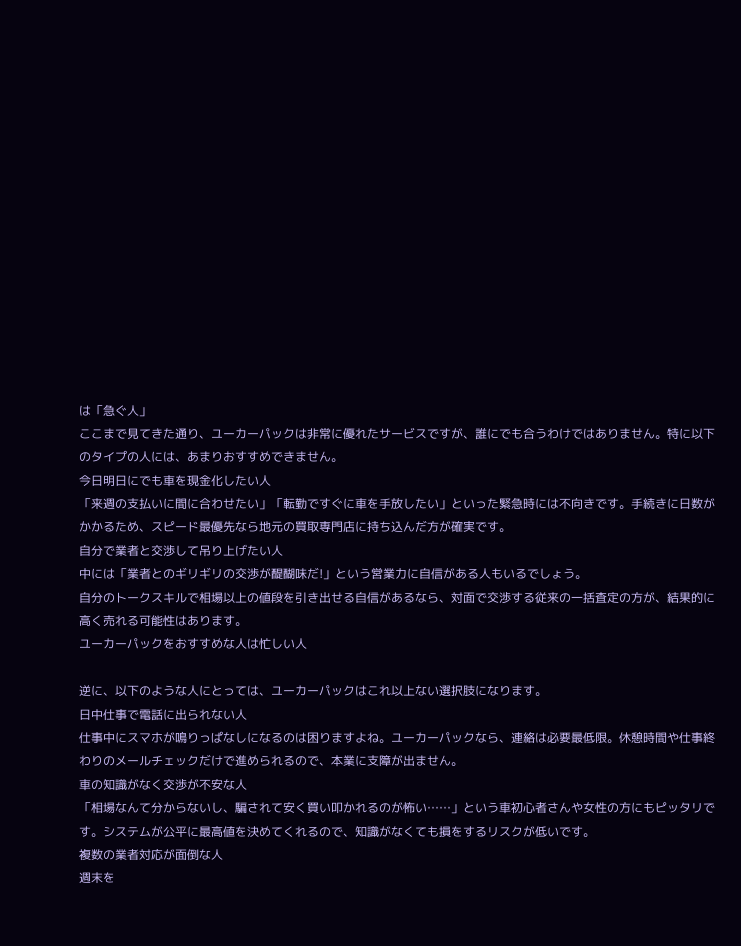は「急ぐ人」
ここまで見てきた通り、ユーカーパックは非常に優れたサービスですが、誰にでも合うわけではありません。特に以下のタイプの人には、あまりおすすめできません。
今日明日にでも車を現金化したい人
「来週の支払いに間に合わせたい」「転勤ですぐに車を手放したい」といった緊急時には不向きです。手続きに日数がかかるため、スピード最優先なら地元の買取専門店に持ち込んだ方が確実です。
自分で業者と交渉して吊り上げたい人
中には「業者とのギリギリの交渉が醍醐味だ!」という営業力に自信がある人もいるでしょう。
自分のトークスキルで相場以上の値段を引き出せる自信があるなら、対面で交渉する従来の一括査定の方が、結果的に高く売れる可能性はあります。
ユーカーパックをおすすめな人は忙しい人

逆に、以下のような人にとっては、ユーカーパックはこれ以上ない選択肢になります。
日中仕事で電話に出られない人
仕事中にスマホが鳴りっぱなしになるのは困りますよね。ユーカーパックなら、連絡は必要最低限。休憩時間や仕事終わりのメールチェックだけで進められるので、本業に支障が出ません。
車の知識がなく交渉が不安な人
「相場なんて分からないし、騙されて安く買い叩かれるのが怖い……」という車初心者さんや女性の方にもピッタリです。システムが公平に最高値を決めてくれるので、知識がなくても損をするリスクが低いです。
複数の業者対応が面倒な人
週末を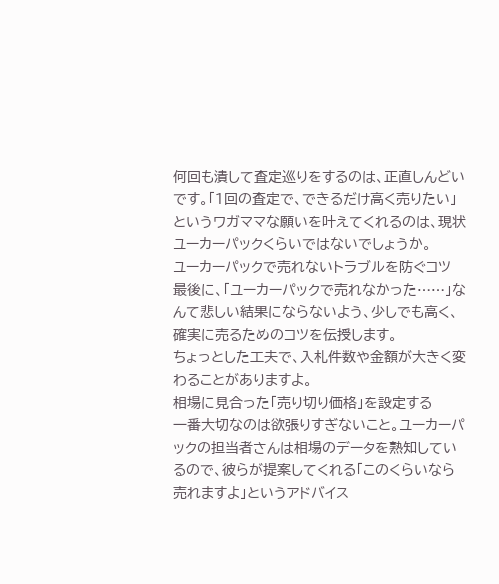何回も潰して査定巡りをするのは、正直しんどいです。「1回の査定で、できるだけ高く売りたい」というワガママな願いを叶えてくれるのは、現状ユーカーパックくらいではないでしょうか。
ユーカーパックで売れないトラブルを防ぐコツ
最後に、「ユーカーパックで売れなかった……」なんて悲しい結果にならないよう、少しでも高く、確実に売るためのコツを伝授します。
ちょっとした工夫で、入札件数や金額が大きく変わることがありますよ。
相場に見合った「売り切り価格」を設定する
一番大切なのは欲張りすぎないこと。ユーカーパックの担当者さんは相場のデータを熟知しているので、彼らが提案してくれる「このくらいなら売れますよ」というアドバイス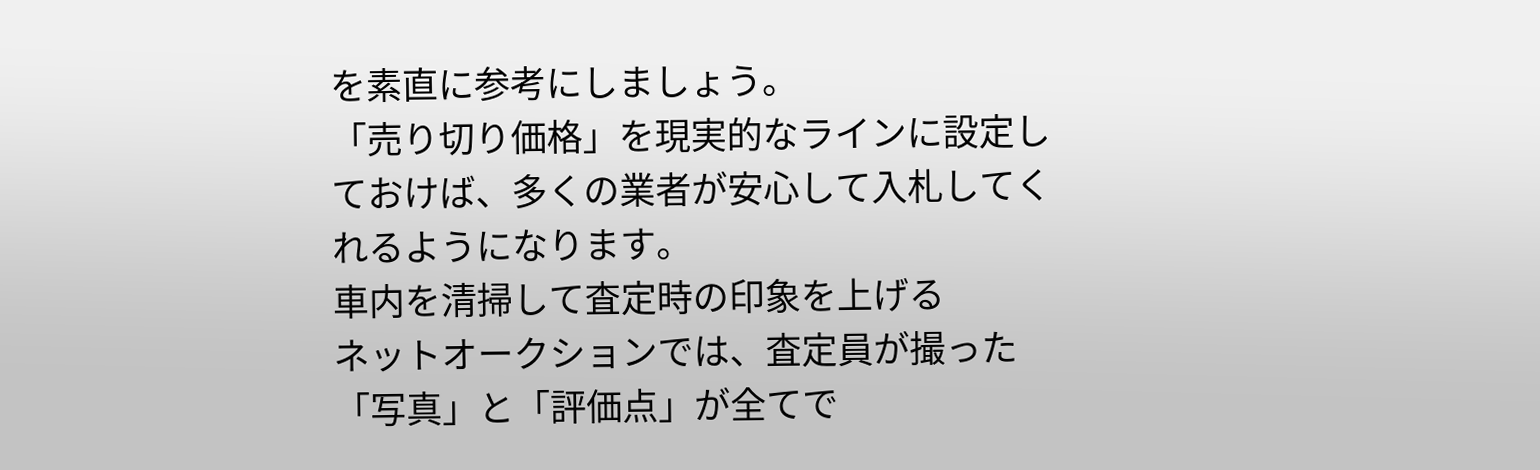を素直に参考にしましょう。
「売り切り価格」を現実的なラインに設定しておけば、多くの業者が安心して入札してくれるようになります。
車内を清掃して査定時の印象を上げる
ネットオークションでは、査定員が撮った「写真」と「評価点」が全てで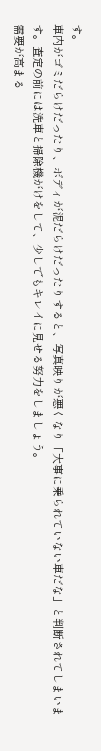す。
車内がゴミだらけだったり、ボディが泥だらけだったりすると、写真映りが悪くなり「大事に乗られていない車だな」と判断されてしまいます。査定の前には洗車と掃除機がけをして、少しでもキレイに見せる努力をしましょう。
需要が高まる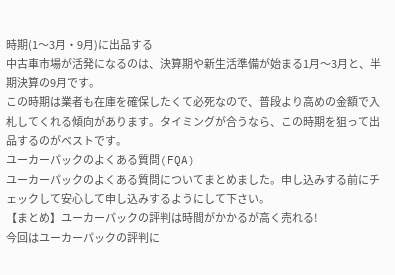時期(1〜3月・9月)に出品する
中古車市場が活発になるのは、決算期や新生活準備が始まる1月〜3月と、半期決算の9月です。
この時期は業者も在庫を確保したくて必死なので、普段より高めの金額で入札してくれる傾向があります。タイミングが合うなら、この時期を狙って出品するのがベストです。
ユーカーパックのよくある質問(FQA)
ユーカーパックのよくある質問についてまとめました。申し込みする前にチェックして安心して申し込みするようにして下さい。
【まとめ】ユーカーパックの評判は時間がかかるが高く売れる!
今回はユーカーパックの評判に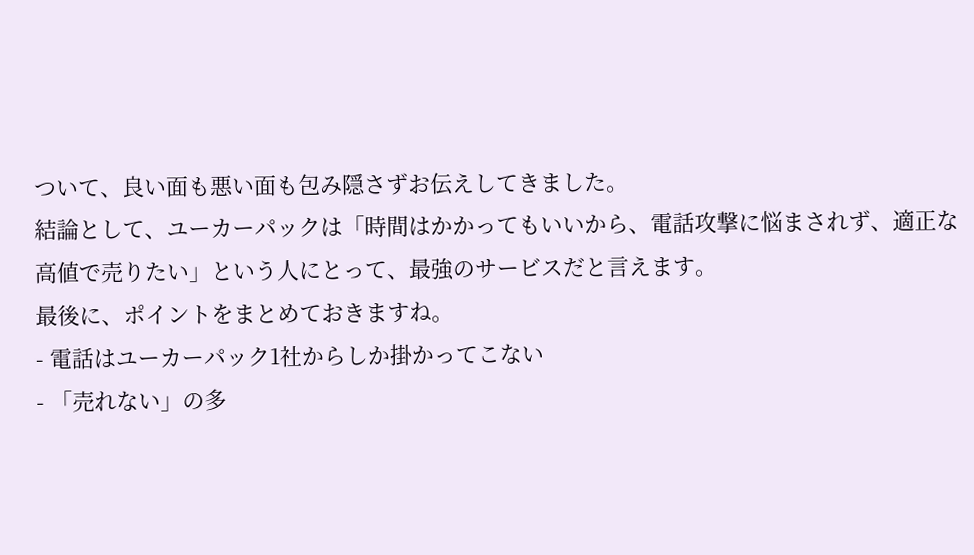ついて、良い面も悪い面も包み隠さずお伝えしてきました。
結論として、ユーカーパックは「時間はかかってもいいから、電話攻撃に悩まされず、適正な高値で売りたい」という人にとって、最強のサービスだと言えます。
最後に、ポイントをまとめておきますね。
- 電話はユーカーパック1社からしか掛かってこない
- 「売れない」の多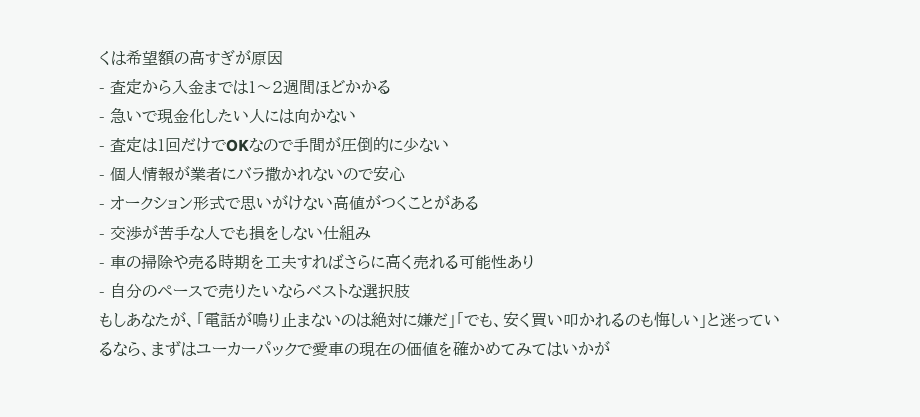くは希望額の高すぎが原因
- 査定から入金までは1〜2週間ほどかかる
- 急いで現金化したい人には向かない
- 査定は1回だけでOKなので手間が圧倒的に少ない
- 個人情報が業者にバラ撒かれないので安心
- オークション形式で思いがけない高値がつくことがある
- 交渉が苦手な人でも損をしない仕組み
- 車の掃除や売る時期を工夫すればさらに高く売れる可能性あり
- 自分のペースで売りたいならベストな選択肢
もしあなたが、「電話が鳴り止まないのは絶対に嫌だ」「でも、安く買い叩かれるのも悔しい」と迷っているなら、まずはユーカーパックで愛車の現在の価値を確かめてみてはいかが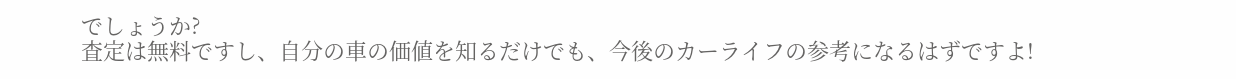でしょうか?
査定は無料ですし、自分の車の価値を知るだけでも、今後のカーライフの参考になるはずですよ!